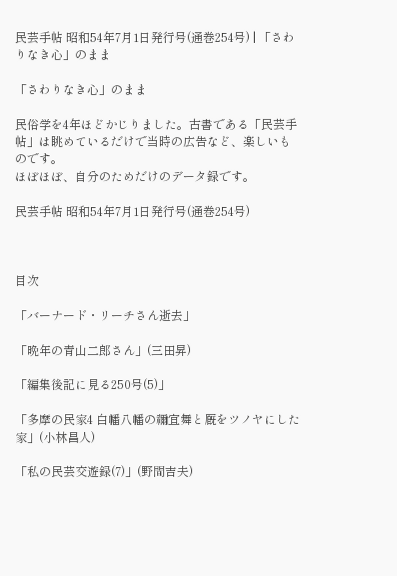民芸手帖 昭和54年7月1日発行号(通巻254号) | 「さわりなき心」のまま

「さわりなき心」のまま

民俗学を4年ほどかじりました。古書である「民芸手帖」は眺めているだけで当時の広告など、楽しいものです。
ほぼほぼ、自分のためだけのデータ録です。

民芸手帖 昭和54年7月1日発行号(通巻254号)



目次

「バーナード・リーチさん逝去」

「晩年の青山二郎さん」(三田昇)

「編集後記に見る250号(5)」

「多摩の民家4 白幡八幡の禰宜舞と厩をツノヤにした家」(小林昌人)

「私の民芸交遊録(7)」(野間吉夫)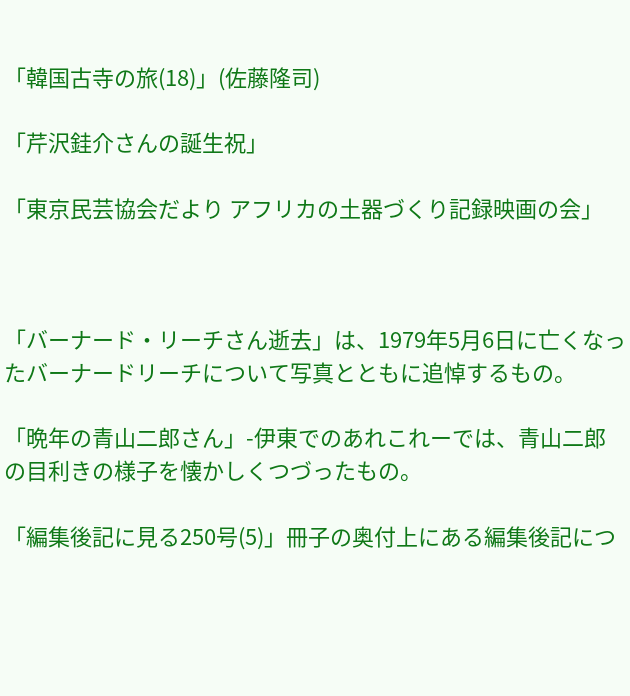「韓国古寺の旅(18)」(佐藤隆司)

「芹沢銈介さんの誕生祝」

「東京民芸協会だより アフリカの土器づくり記録映画の会」



「バーナード・リーチさん逝去」は、1979年5月6日に亡くなったバーナードリーチについて写真とともに追悼するもの。

「晩年の青山二郎さん」-伊東でのあれこれーでは、青山二郎の目利きの様子を懐かしくつづったもの。

「編集後記に見る250号(5)」冊子の奥付上にある編集後記につ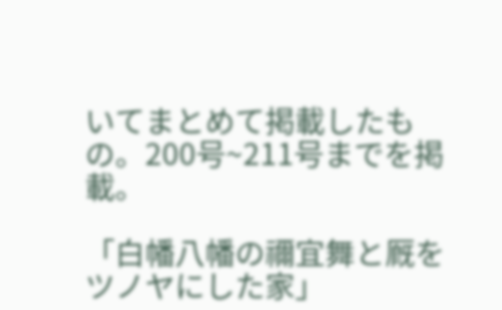いてまとめて掲載したもの。200号~211号までを掲載。

「白幡八幡の禰宜舞と厩をツノヤにした家」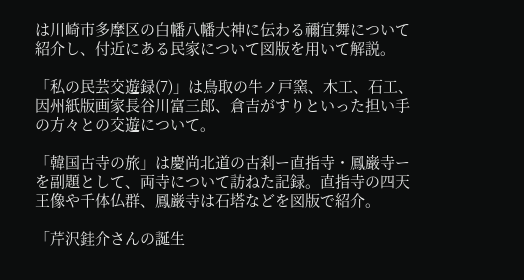は川崎市多摩区の白幡八幡大神に伝わる禰宜舞について紹介し、付近にある民家について図版を用いて解説。

「私の民芸交遊録(7)」は鳥取の牛ノ戸窯、木工、石工、因州紙版画家長谷川富三郎、倉吉がすりといった担い手の方々との交遊について。

「韓国古寺の旅」は慶尚北道の古刹ー直指寺・鳳巌寺ーを副題として、両寺について訪ねた記録。直指寺の四天王像や千体仏群、鳳巌寺は石塔などを図版で紹介。

「芹沢銈介さんの誕生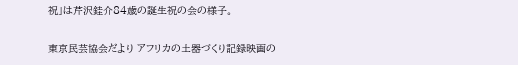祝」は芹沢銈介84歳の誕生祝の会の様子。

東京民芸協会だより アフリカの土器づくり記録映画の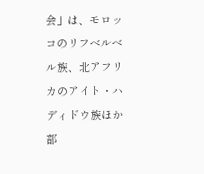会」は、モロッコのリフベルベル族、北アフリカのアイト・ハディドウ族ほか部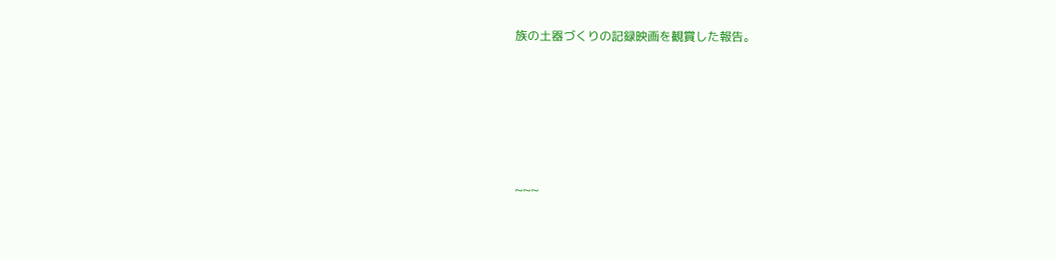族の土器づくりの記録映画を観賞した報告。





~~~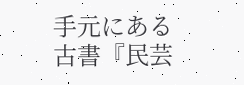手元にある古書『民芸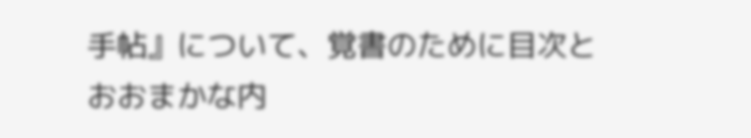手帖』について、覚書のために目次とおおまかな内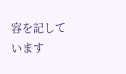容を記しています